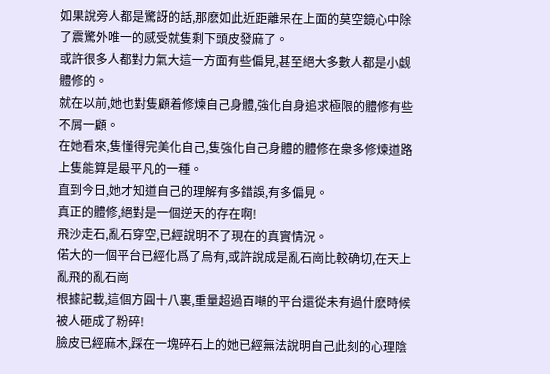如果說旁人都是驚訝的話,那麽如此近距離呆在上面的莫空鏡心中除了震驚外唯一的感受就隻剩下頭皮發麻了。
或許很多人都對力氣大這一方面有些偏見,甚至絕大多數人都是小觑體修的。
就在以前,她也對隻顧着修煉自己身體,強化自身追求極限的體修有些不屑一顧。
在她看來,隻懂得完美化自己,隻強化自己身體的體修在衆多修煉道路上隻能算是最平凡的一種。
直到今日,她才知道自己的理解有多錯誤,有多偏見。
真正的體修,絕對是一個逆天的存在啊!
飛沙走石,亂石穿空,已經說明不了現在的真實情況。
偌大的一個平台已經化爲了烏有,或許說成是亂石崗比較确切,在天上亂飛的亂石崗
根據記載,這個方圓十八裏,重量超過百噸的平台還從未有過什麽時候被人砸成了粉碎!
臉皮已經麻木,踩在一塊碎石上的她已經無法說明自己此刻的心理陰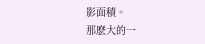影面積。
那麽大的一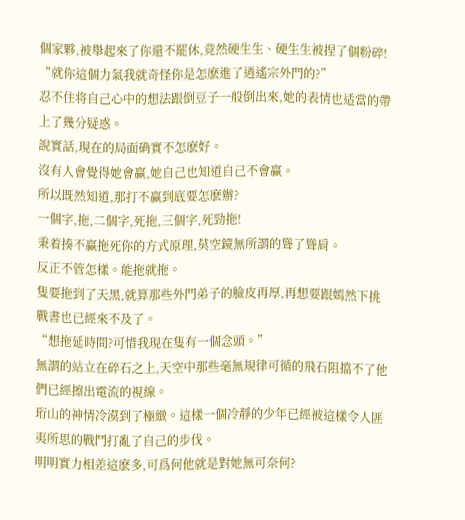個家夥,被舉起來了你還不罷休,竟然硬生生、硬生生被捏了個粉碎!
“就你這個力氣我就奇怪你是怎麽進了逍遙宗外門的?”
忍不住将自己心中的想法跟倒豆子一般倒出來,她的表情也适當的帶上了幾分疑惑。
說實話,現在的局面确實不怎麽好。
沒有人會覺得她會赢,她自己也知道自己不會赢。
所以既然知道,那打不赢到底要怎麽辦?
一個字,拖,二個字,死拖,三個字,死勁拖!
秉着揍不赢拖死你的方式原理,莫空鏡無所謂的聳了聳肩。
反正不管怎樣。能拖就拖。
隻要拖到了天黑,就算那些外門弟子的臉皮再厚,再想要跟嫣然下挑戰書也已經來不及了。
“想拖延時間?可惜我現在隻有一個念頭。”
無謂的站立在碎石之上,天空中那些毫無規律可循的飛石阻擋不了他們已經擦出電流的視線。
珩山的神情冷漠到了極緻。這樣一個冷靜的少年已經被這樣令人匪夷所思的戰鬥打亂了自己的步伐。
明明實力相差這麽多,可爲何他就是對她無可奈何?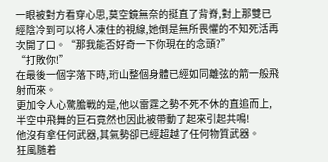一眼被對方看穿心思,莫空鏡無奈的挺直了背脊,對上那雙已經陰冷到可以将人凍住的視線,她倒是無所畏懼的不知死活再次開了口。“那我能否好奇一下你現在的念頭?”
“打敗你!”
在最後一個字落下時,珩山整個身體已經如同離弦的箭一般飛射而來。
更加令人心驚膽戰的是,他以雷霆之勢不死不休的直追而上,半空中飛舞的巨石竟然也因此被帶動了起來引起共鳴!
他沒有拿任何武器,其氣勢卻已經超越了任何物質武器。
狂風随着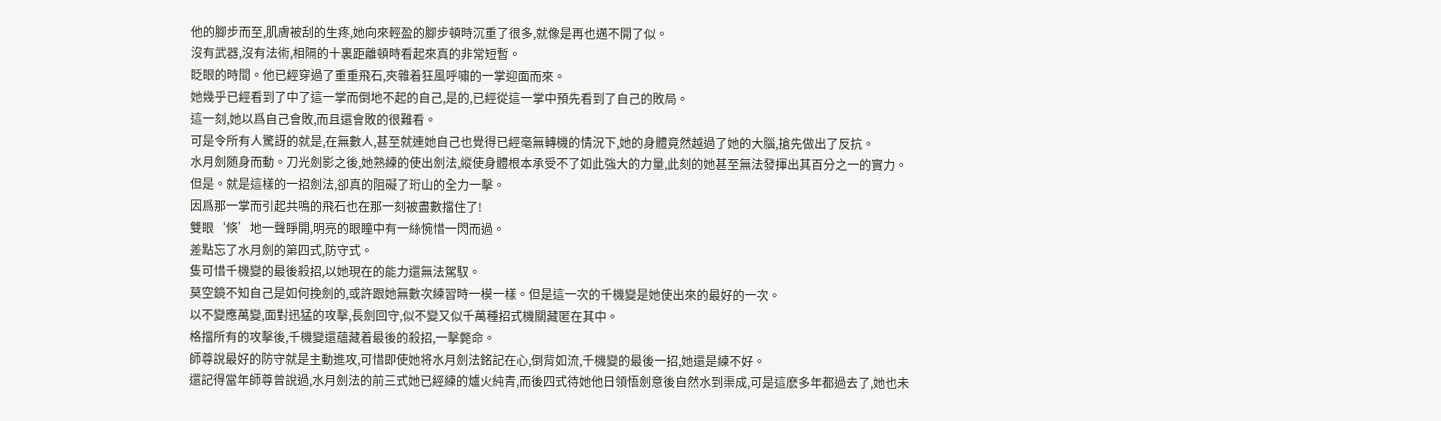他的腳步而至,肌膚被刮的生疼,她向來輕盈的腳步頓時沉重了很多,就像是再也邁不開了似。
沒有武器,沒有法術,相隔的十裏距離頓時看起來真的非常短暫。
眨眼的時間。他已經穿過了重重飛石,夾雜着狂風呼嘯的一掌迎面而來。
她幾乎已經看到了中了這一掌而倒地不起的自己,是的,已經從這一掌中預先看到了自己的敗局。
這一刻,她以爲自己會敗,而且還會敗的很難看。
可是令所有人驚訝的就是,在無數人,甚至就連她自己也覺得已經毫無轉機的情況下,她的身體竟然越過了她的大腦,搶先做出了反抗。
水月劍随身而動。刀光劍影之後,她熟練的使出劍法,縱使身體根本承受不了如此強大的力量,此刻的她甚至無法發揮出其百分之一的實力。
但是。就是這樣的一招劍法,卻真的阻礙了珩山的全力一擊。
因爲那一掌而引起共鳴的飛石也在那一刻被盡數擋住了!
雙眼‘倏’地一聲睜開,明亮的眼瞳中有一絲惋惜一閃而過。
差點忘了水月劍的第四式,防守式。
隻可惜千機變的最後殺招,以她現在的能力還無法駕馭。
莫空鏡不知自己是如何挽劍的,或許跟她無數次練習時一模一樣。但是這一次的千機變是她使出來的最好的一次。
以不變應萬變,面對迅猛的攻擊,長劍回守,似不變又似千萬種招式機關藏匿在其中。
格擋所有的攻擊後,千機變還蘊藏着最後的殺招,一擊斃命。
師尊說最好的防守就是主動進攻,可惜即使她将水月劍法銘記在心,倒背如流,千機變的最後一招,她還是練不好。
還記得當年師尊曾說過,水月劍法的前三式她已經練的爐火純青,而後四式待她他日領悟劍意後自然水到渠成,可是這麽多年都過去了,她也未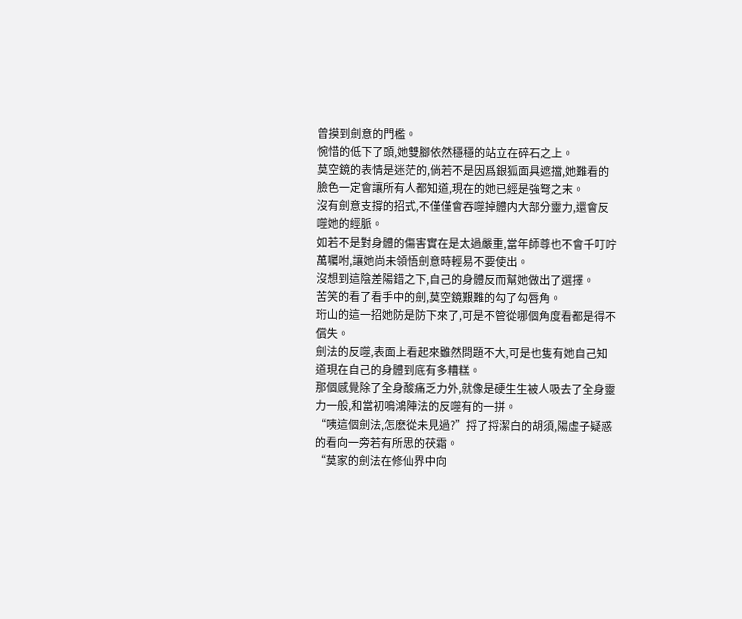曾摸到劍意的門檻。
惋惜的低下了頭,她雙腳依然穩穩的站立在碎石之上。
莫空鏡的表情是迷茫的,倘若不是因爲銀狐面具遮擋,她難看的臉色一定會讓所有人都知道,現在的她已經是強弩之末。
沒有劍意支撐的招式,不僅僅會吞噬掉體内大部分靈力,還會反噬她的經脈。
如若不是對身體的傷害實在是太過嚴重,當年師尊也不會千叮咛萬囑咐,讓她尚未領悟劍意時輕易不要使出。
沒想到這陰差陽錯之下,自己的身體反而幫她做出了選擇。
苦笑的看了看手中的劍,莫空鏡艱難的勾了勾唇角。
珩山的這一招她防是防下來了,可是不管從哪個角度看都是得不償失。
劍法的反噬,表面上看起來雖然問題不大,可是也隻有她自己知道現在自己的身體到底有多糟糕。
那個感覺除了全身酸痛乏力外,就像是硬生生被人吸去了全身靈力一般,和當初鳴鴻陣法的反噬有的一拼。
“咦這個劍法,怎麽從未見過?”捋了捋潔白的胡須,陽虛子疑惑的看向一旁若有所思的茯霜。
“莫家的劍法在修仙界中向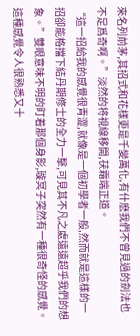來名列前茅,其招式和花樣更是千變萬化,有什麽我們不曾見過的劍法也不足爲奇啊。”淡然的将視線移開,茯霜端正道。
“這一招給我的感覺很青澀,就像是一個初學者一般,然而就是這樣的一招卻能格擋下結丹期修士的全力一擊,可見其不凡之處遠遠超乎我們的想象。”雙眼意味不明的盯着那個身影,璇冥子突然有一種很奇怪的感覺。
這種感覺令人很熟悉又十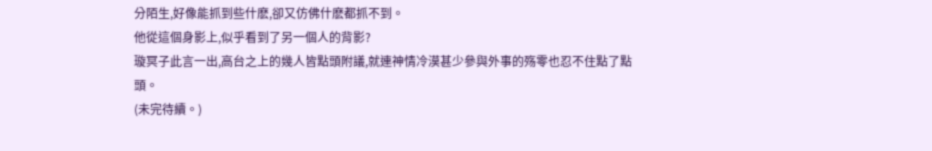分陌生,好像能抓到些什麽,卻又仿佛什麽都抓不到。
他從這個身影上,似乎看到了另一個人的背影?
璇冥子此言一出,高台之上的幾人皆點頭附議,就連神情冷漠甚少參與外事的殇零也忍不住點了點頭。
(未完待續。)